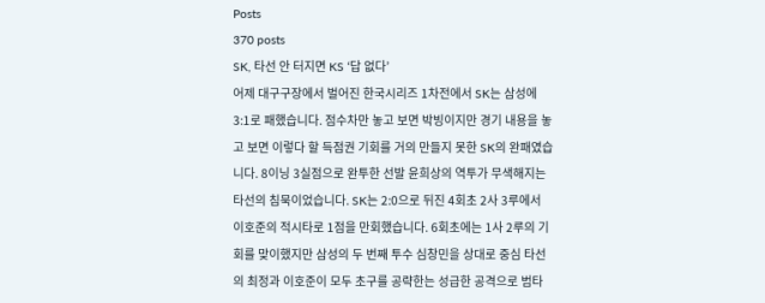Posts
370 posts
SK, 타선 안 터지면 KS ‘답 없다’
어제 대구구장에서 벌어진 한국시리즈 1차전에서 SK는 삼성에 3:1로 패했습니다. 점수차만 놓고 보면 박빙이지만 경기 내용을 놓고 보면 이렇다 할 득점권 기회를 거의 만들지 못한 SK의 완패였습니다. 8이닝 3실점으로 완투한 선발 윤희상의 역투가 무색해지는 타선의 침묵이었습니다. SK는 2:0으로 뒤진 4회초 2사 3루에서 이호준의 적시타로 1점을 만회했습니다. 6회초에는 1사 2루의 기회를 맞이했지만 삼성의 두 번째 투수 심창민을 상대로 중심 타선의 최정과 이호준이 모두 초구를 공략한는 성급한 공격으로 범타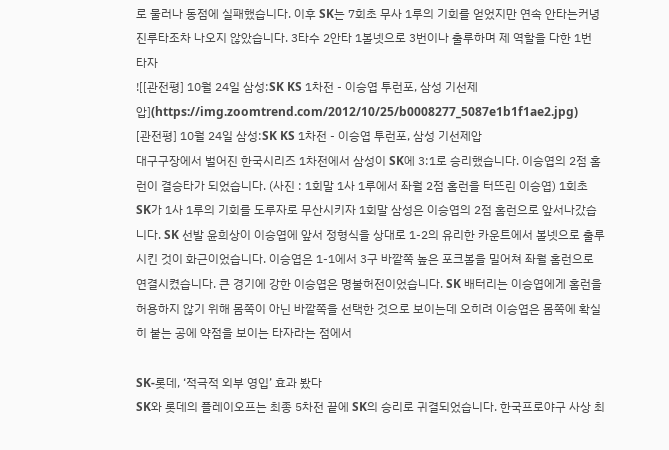로 물러나 동점에 실패했습니다. 이후 SK는 7회초 무사 1루의 기회를 얻었지만 연속 안타는커녕 진루타조차 나오지 않았습니다. 3타수 2안타 1볼넷으로 3번이나 출루하며 제 역할을 다한 1번 타자
![[관전평] 10월 24일 삼성:SK KS 1차전 - 이승엽 투런포, 삼성 기선제압](https://img.zoomtrend.com/2012/10/25/b0008277_5087e1b1f1ae2.jpg)
[관전평] 10월 24일 삼성:SK KS 1차전 - 이승엽 투런포, 삼성 기선제압
대구구장에서 벌어진 한국시리즈 1차전에서 삼성이 SK에 3:1로 승리했습니다. 이승엽의 2점 홈런이 결승타가 되었습니다. (사진 : 1회말 1사 1루에서 좌월 2점 홈런을 터뜨린 이승엽) 1회초 SK가 1사 1루의 기회를 도루자로 무산시키자 1회말 삼성은 이승엽의 2점 홈런으로 앞서나갔습니다. SK 선발 윤희상이 이승엽에 앞서 정형식을 상대로 1-2의 유리한 카운트에서 볼넷으로 출루시킨 것이 화근이었습니다. 이승엽은 1-1에서 3구 바깥쪽 높은 포크볼을 밀어쳐 좌월 홈런으로 연결시켰습니다. 큰 경기에 강한 이승엽은 명불허전이었습니다. SK 배터리는 이승엽에게 홈런을 허용하지 않기 위해 몸쪽이 아닌 바깥쪽을 선택한 것으로 보이는데 오히려 이승엽은 몸쪽에 확실히 붙는 공에 약점을 보이는 타자라는 점에서

SK-롯데, ‘적극적 외부 영입’ 효과 봤다
SK와 롯데의 플레이오프는 최종 5차전 끝에 SK의 승리로 귀결되었습니다. 한국프로야구 사상 최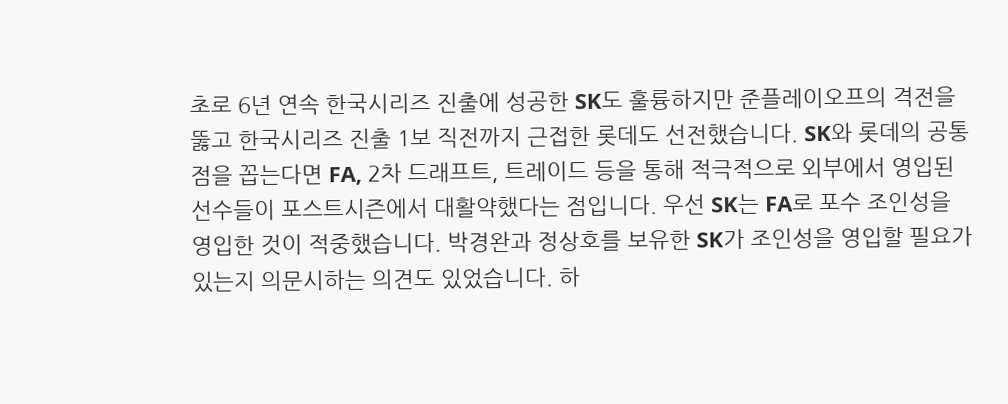초로 6년 연속 한국시리즈 진출에 성공한 SK도 훌륭하지만 준플레이오프의 격전을 뚫고 한국시리즈 진출 1보 직전까지 근접한 롯데도 선전했습니다. SK와 롯데의 공통점을 꼽는다면 FA, 2차 드래프트, 트레이드 등을 통해 적극적으로 외부에서 영입된 선수들이 포스트시즌에서 대활약했다는 점입니다. 우선 SK는 FA로 포수 조인성을 영입한 것이 적중했습니다. 박경완과 정상호를 보유한 SK가 조인성을 영입할 필요가 있는지 의문시하는 의견도 있었습니다. 하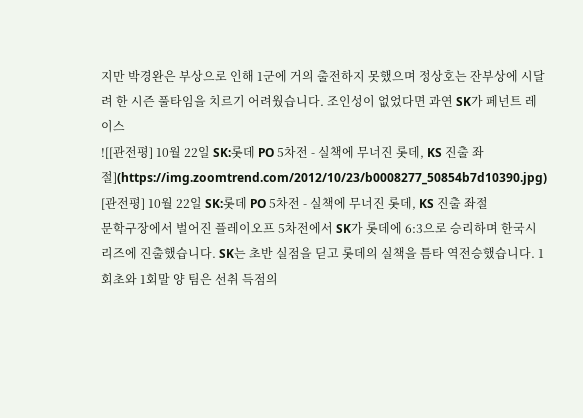지만 박경완은 부상으로 인해 1군에 거의 출전하지 못했으며 정상호는 잔부상에 시달려 한 시즌 풀타임을 치르기 어려웠습니다. 조인성이 없었다면 과연 SK가 페넌트 레이스
![[관전평] 10월 22일 SK:롯데 PO 5차전 - 실책에 무너진 롯데, KS 진출 좌절](https://img.zoomtrend.com/2012/10/23/b0008277_50854b7d10390.jpg)
[관전평] 10월 22일 SK:롯데 PO 5차전 - 실책에 무너진 롯데, KS 진출 좌절
문학구장에서 벌어진 플레이오프 5차전에서 SK가 롯데에 6:3으로 승리하며 한국시리즈에 진출했습니다. SK는 초반 실점을 딛고 롯데의 실책을 틈타 역전승했습니다. 1회초와 1회말 양 팀은 선취 득점의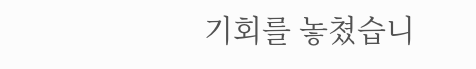기회를 놓쳤습니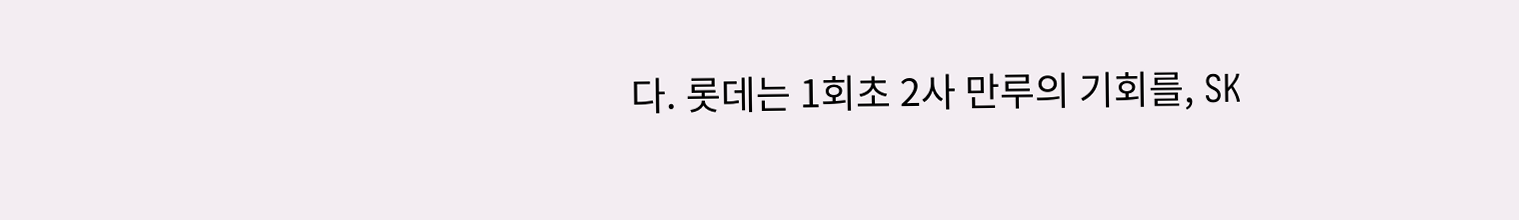다. 롯데는 1회초 2사 만루의 기회를, SK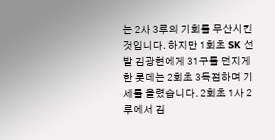는 2사 3루의 기회를 무산시킨 것입니다. 하지만 1회초 SK 선발 김광현에게 31구를 던지게 한 롯데는 2회초 3득점하며 기세를 올렸습니다. 2회초 1사 2루에서 김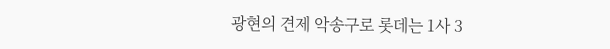광현의 견제 악송구로 롯데는 1사 3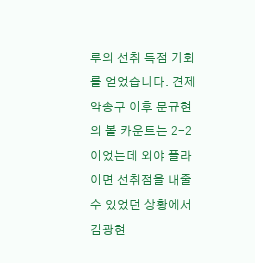루의 선취 득점 기회를 얻었습니다. 견제 악송구 이후 문규현의 볼 카운트는 2-2이었는데 외야 플라이면 선취점을 내줄 수 있었던 상황에서 김광현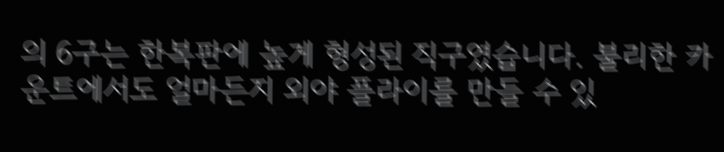의 6구는 한복판에 높게 형성된 직구였습니다. 불리한 카운트에서도 얼마든지 외야 플라이를 만들 수 있